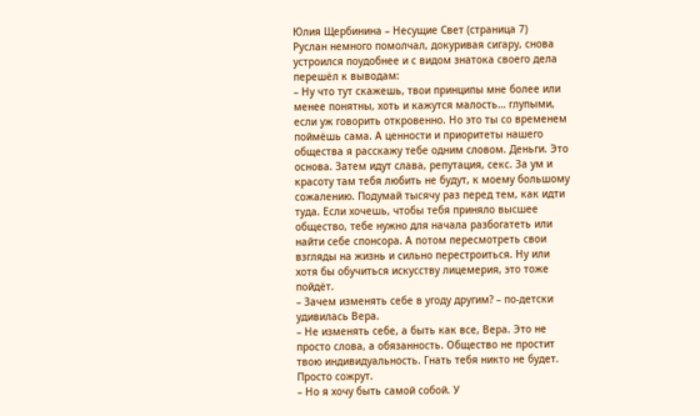Юлия Щербинина – Несущие Свет (страница 7)
Руслан немного помолчал, докуривая сигару, снова устроился поудобнее и с видом знатока своего дела перешёл к выводам:
– Ну что тут скажешь, твои принципы мне более или менее понятны, хоть и кажутся малость… глупыми, если уж говорить откровенно. Но это ты со временем поймёшь сама. А ценности и приоритеты нашего общества я расскажу тебе одним словом. Деньги. Это основа. Затем идут слава, репутация, секс. За ум и красоту там тебя любить не будут, к моему большому сожалению. Подумай тысячу раз перед тем, как идти туда. Если хочешь, чтобы тебя приняло высшее общество, тебе нужно для начала разбогатеть или найти себе спонсора. А потом пересмотреть свои взгляды на жизнь и сильно перестроиться. Ну или хотя бы обучиться искусству лицемерия, это тоже пойдёт.
– Зачем изменять себе в угоду другим? – по-детски удивилась Вера.
– Не изменять себе, а быть как все, Вера. Это не просто слова, а обязанность. Общество не простит твою индивидуальность. Гнать тебя никто не будет. Просто сожрут.
– Но я хочу быть самой собой. У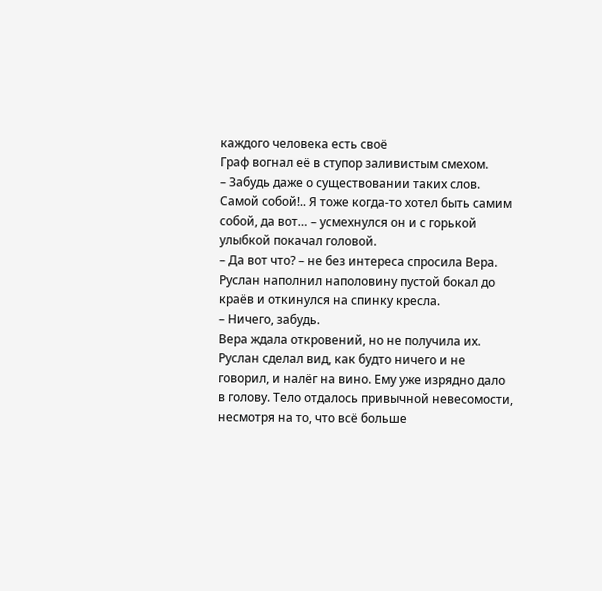каждого человека есть своё
Граф вогнал её в ступор заливистым смехом.
– Забудь даже о существовании таких слов. Самой собой!.. Я тоже когда-то хотел быть самим собой, да вот… – усмехнулся он и с горькой улыбкой покачал головой.
– Да вот что? – не без интереса спросила Вера.
Руслан наполнил наполовину пустой бокал до краёв и откинулся на спинку кресла.
– Ничего, забудь.
Вера ждала откровений, но не получила их. Руслан сделал вид, как будто ничего и не говорил, и налёг на вино. Ему уже изрядно дало в голову. Тело отдалось привычной невесомости, несмотря на то, что всё больше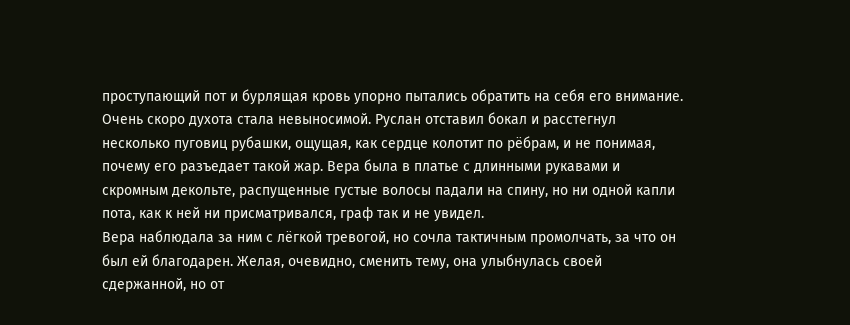проступающий пот и бурлящая кровь упорно пытались обратить на себя его внимание.
Очень скоро духота стала невыносимой. Руслан отставил бокал и расстегнул несколько пуговиц рубашки, ощущая, как сердце колотит по рёбрам, и не понимая, почему его разъедает такой жар. Вера была в платье с длинными рукавами и скромным декольте, распущенные густые волосы падали на спину, но ни одной капли пота, как к ней ни присматривался, граф так и не увидел.
Вера наблюдала за ним с лёгкой тревогой, но сочла тактичным промолчать, за что он был ей благодарен. Желая, очевидно, сменить тему, она улыбнулась своей сдержанной, но от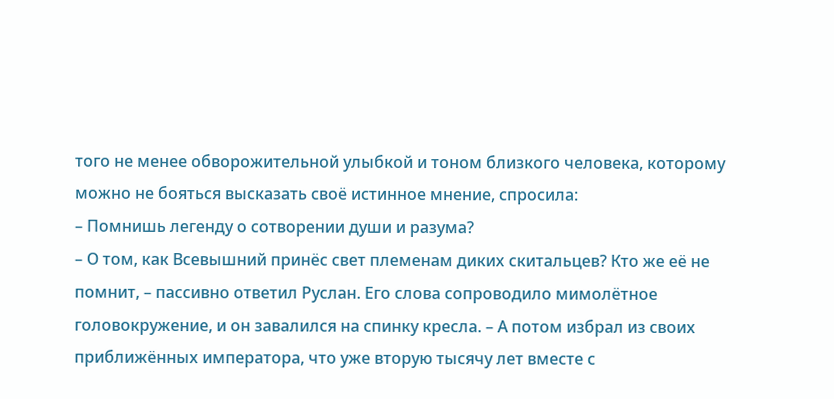того не менее обворожительной улыбкой и тоном близкого человека, которому можно не бояться высказать своё истинное мнение, спросила:
– Помнишь легенду о сотворении души и разума?
– О том, как Всевышний принёс свет племенам диких скитальцев? Кто же её не помнит, – пассивно ответил Руслан. Его слова сопроводило мимолётное головокружение, и он завалился на спинку кресла. – А потом избрал из своих приближённых императора, что уже вторую тысячу лет вместе с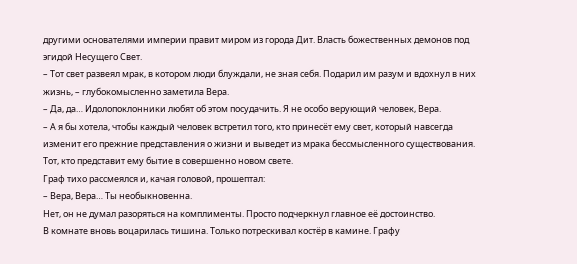другими основателями империи правит миром из города Дит. Власть божественных демонов под эгидой Несущего Свет.
– Тот свет развеял мрак, в котором люди блуждали, не зная себя. Подарил им разум и вдохнул в них жизнь, – глубокомысленно заметила Вера.
– Да, да… Идолопоклонники любят об этом посудачить. Я не особо верующий человек, Вера.
– А я бы хотела, чтобы каждый человек встретил того, кто принесёт ему свет, который навсегда изменит его прежние представления о жизни и выведет из мрака бессмысленного существования. Тот, кто представит ему бытие в совершенно новом свете.
Граф тихо рассмеялся и, качая головой, прошептал:
– Вера, Вера… Ты необыкновенна.
Нет, он не думал разоряться на комплименты. Просто подчеркнул главное её достоинство.
В комнате вновь воцарилась тишина. Только потрескивал костёр в камине. Графу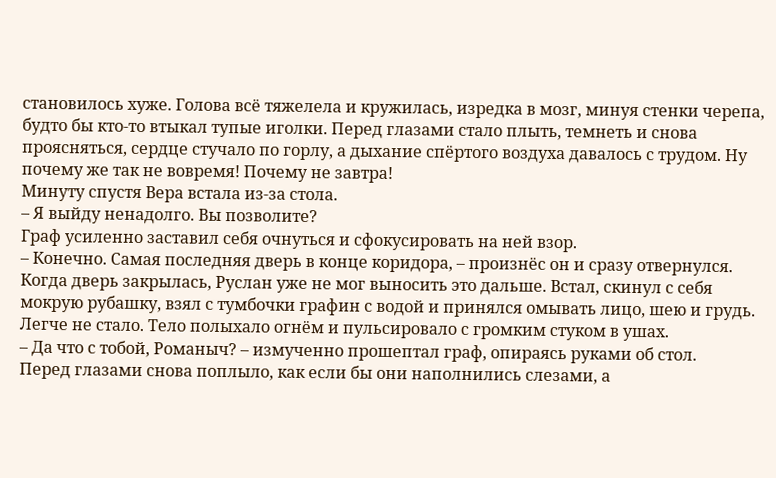становилось хуже. Голова всё тяжелела и кружилась, изредка в мозг, минуя стенки черепа, будто бы кто-то втыкал тупые иголки. Перед глазами стало плыть, темнеть и снова проясняться, сердце стучало по горлу, а дыхание спёртого воздуха давалось с трудом. Ну почему же так не вовремя! Почему не завтра!
Минуту спустя Вера встала из-за стола.
– Я выйду ненадолго. Вы позволите?
Граф усиленно заставил себя очнуться и сфокусировать на ней взор.
– Конечно. Самая последняя дверь в конце коридора, – произнёс он и сразу отвернулся.
Когда дверь закрылась, Руслан уже не мог выносить это дальше. Встал, скинул с себя мокрую рубашку, взял с тумбочки графин с водой и принялся омывать лицо, шею и грудь. Легче не стало. Тело полыхало огнём и пульсировало с громким стуком в ушах.
– Да что с тобой, Романыч? – измученно прошептал граф, опираясь руками об стол.
Перед глазами снова поплыло, как если бы они наполнились слезами, а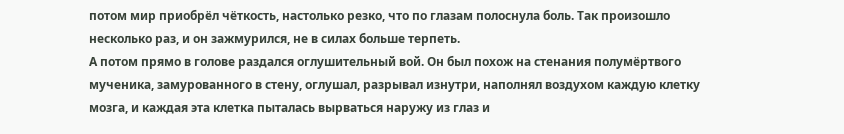потом мир приобрёл чёткость, настолько резко, что по глазам полоснула боль. Так произошло несколько раз, и он зажмурился, не в силах больше терпеть.
А потом прямо в голове раздался оглушительный вой. Он был похож на стенания полумёртвого мученика, замурованного в стену, оглушал, разрывал изнутри, наполнял воздухом каждую клетку мозга, и каждая эта клетка пыталась вырваться наружу из глаз и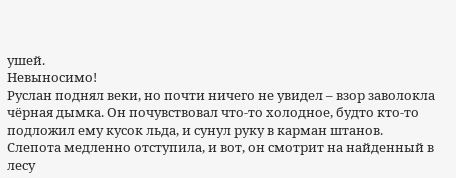ушей.
Невыносимо!
Руслан поднял веки, но почти ничего не увидел – взор заволокла чёрная дымка. Он почувствовал что-то холодное, будто кто-то подложил ему кусок льда, и сунул руку в карман штанов.
Слепота медленно отступила, и вот, он смотрит на найденный в лесу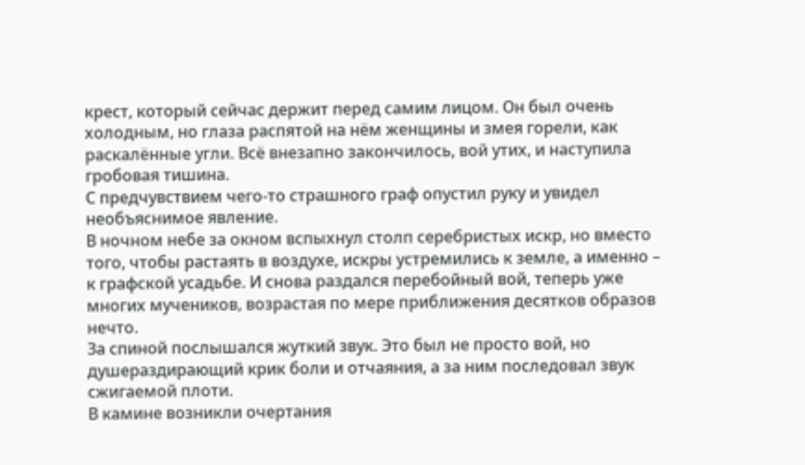крест, который сейчас держит перед самим лицом. Он был очень холодным, но глаза распятой на нём женщины и змея горели, как раскалённые угли. Всё внезапно закончилось, вой утих, и наступила гробовая тишина.
С предчувствием чего-то страшного граф опустил руку и увидел необъяснимое явление.
В ночном небе за окном вспыхнул столп серебристых искр, но вместо того, чтобы растаять в воздухе, искры устремились к земле, а именно – к графской усадьбе. И снова раздался перебойный вой, теперь уже многих мучеников, возрастая по мере приближения десятков образов нечто.
За спиной послышался жуткий звук. Это был не просто вой, но душераздирающий крик боли и отчаяния, а за ним последовал звук сжигаемой плоти.
В камине возникли очертания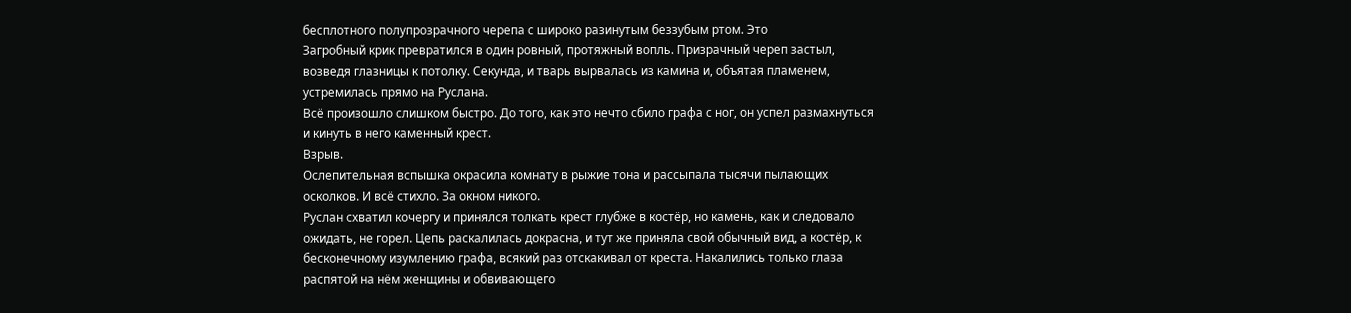бесплотного полупрозрачного черепа с широко разинутым беззубым ртом. Это
Загробный крик превратился в один ровный, протяжный вопль. Призрачный череп застыл, возведя глазницы к потолку. Секунда, и тварь вырвалась из камина и, объятая пламенем, устремилась прямо на Руслана.
Всё произошло слишком быстро. До того, как это нечто сбило графа с ног, он успел размахнуться и кинуть в него каменный крест.
Взрыв.
Ослепительная вспышка окрасила комнату в рыжие тона и рассыпала тысячи пылающих осколков. И всё стихло. За окном никого.
Руслан схватил кочергу и принялся толкать крест глубже в костёр, но камень, как и следовало ожидать, не горел. Цепь раскалилась докрасна, и тут же приняла свой обычный вид, а костёр, к бесконечному изумлению графа, всякий раз отскакивал от креста. Накалились только глаза распятой на нём женщины и обвивающего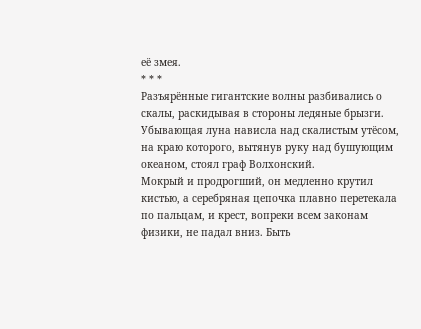её змея.
* * *
Разъярённые гигантские волны разбивались о скалы, раскидывая в стороны ледяные брызги. Убывающая луна нависла над скалистым утёсом, на краю которого, вытянув руку над бушующим океаном, стоял граф Волхонский.
Мокрый и продрогший, он медленно крутил кистью, а серебряная цепочка плавно перетекала по пальцам, и крест, вопреки всем законам физики, не падал вниз. Быть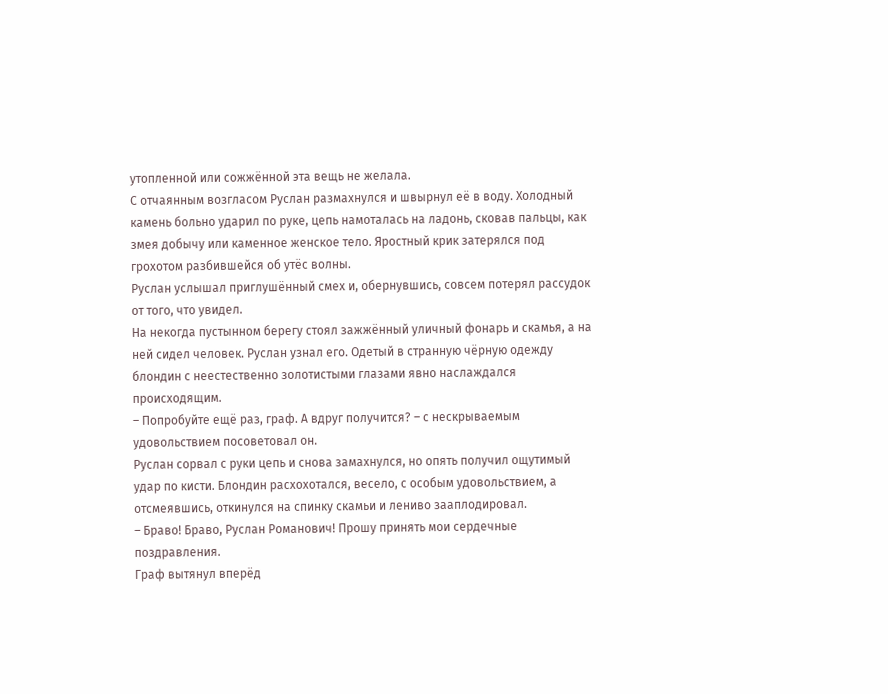утопленной или сожжённой эта вещь не желала.
С отчаянным возгласом Руслан размахнулся и швырнул её в воду. Холодный камень больно ударил по руке, цепь намоталась на ладонь, сковав пальцы, как змея добычу или каменное женское тело. Яростный крик затерялся под грохотом разбившейся об утёс волны.
Руслан услышал приглушённый смех и, обернувшись, совсем потерял рассудок от того, что увидел.
На некогда пустынном берегу стоял зажжённый уличный фонарь и скамья, а на ней сидел человек. Руслан узнал его. Одетый в странную чёрную одежду блондин с неестественно золотистыми глазами явно наслаждался происходящим.
– Попробуйте ещё раз, граф. А вдруг получится? – с нескрываемым удовольствием посоветовал он.
Руслан сорвал с руки цепь и снова замахнулся, но опять получил ощутимый удар по кисти. Блондин расхохотался, весело, с особым удовольствием, а отсмеявшись, откинулся на спинку скамьи и лениво зааплодировал.
– Браво! Браво, Руслан Романович! Прошу принять мои сердечные поздравления.
Граф вытянул вперёд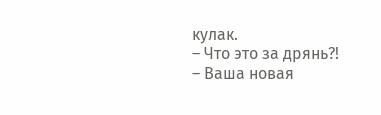кулак.
– Что это за дрянь?!
– Ваша новая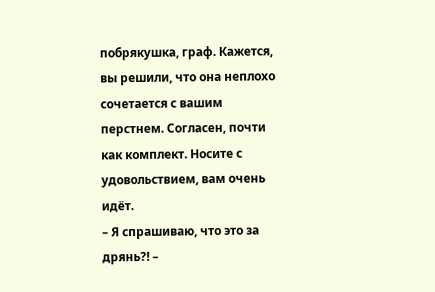побрякушка, граф. Кажется, вы решили, что она неплохо сочетается с вашим перстнем. Согласен, почти как комплект. Носите с удовольствием, вам очень идёт.
– Я спрашиваю, что это за дрянь?! –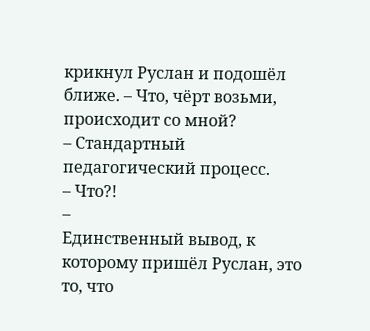крикнул Руслан и подошёл ближе. – Что, чёрт возьми, происходит со мной?
– Стандартный педагогический процесс.
– Что?!
–
Единственный вывод, к которому пришёл Руслан, это то, что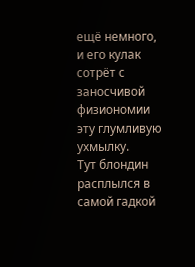ещё немного, и его кулак сотрёт с заносчивой физиономии эту глумливую ухмылку.
Тут блондин расплылся в самой гадкой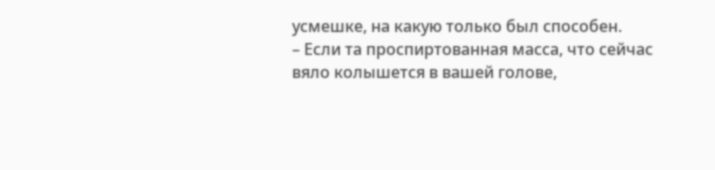усмешке, на какую только был способен.
– Если та проспиртованная масса, что сейчас вяло колышется в вашей голове,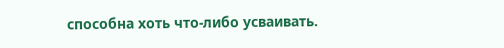способна хоть что-либо усваивать.